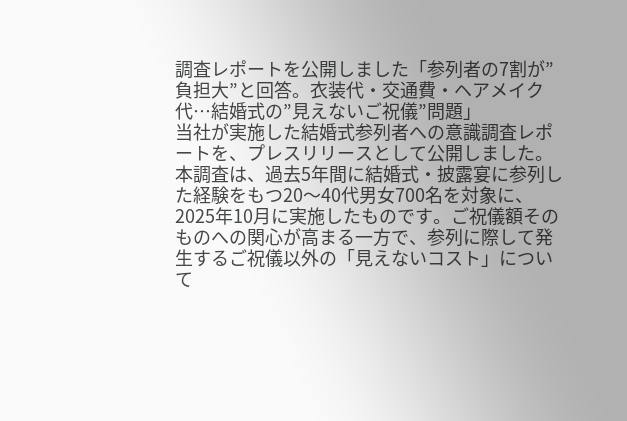調査レポートを公開しました「参列者の7割が”負担大”と回答。衣装代・交通費・ヘアメイク代…結婚式の”見えないご祝儀”問題」
当社が実施した結婚式参列者への意識調査レポートを、プレスリリースとして公開しました。
本調査は、過去5年間に結婚式・披露宴に参列した経験をもつ20〜40代男女700名を対象に、2025年10月に実施したものです。ご祝儀額そのものへの関心が高まる一方で、参列に際して発生するご祝儀以外の「見えないコスト」について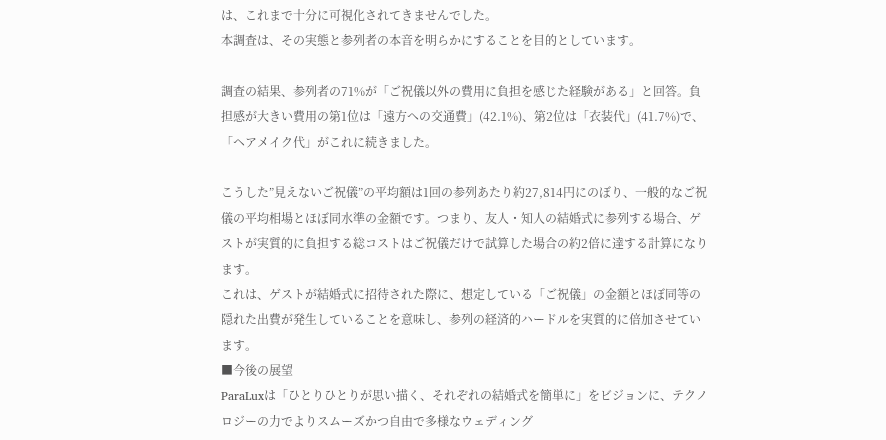は、これまで十分に可視化されてきませんでした。
本調査は、その実態と参列者の本音を明らかにすることを目的としています。

調査の結果、参列者の71%が「ご祝儀以外の費用に負担を感じた経験がある」と回答。負担感が大きい費用の第1位は「遠方への交通費」(42.1%)、第2位は「衣装代」(41.7%)で、「ヘアメイク代」がこれに続きました。

こうした”見えないご祝儀”の平均額は1回の参列あたり約27,814円にのぼり、一般的なご祝儀の平均相場とほぼ同水準の金額です。つまり、友人・知人の結婚式に参列する場合、ゲストが実質的に負担する総コストはご祝儀だけで試算した場合の約2倍に達する計算になります。
これは、ゲストが結婚式に招待された際に、想定している「ご祝儀」の金額とほぼ同等の隠れた出費が発生していることを意味し、参列の経済的ハードルを実質的に倍加させています。
■今後の展望
ParaLuxは「ひとりひとりが思い描く、それぞれの結婚式を簡単に」をビジョンに、テクノロジーの力でよりスムーズかつ自由で多様なウェディング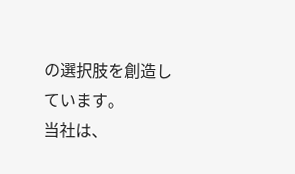の選択肢を創造しています。
当社は、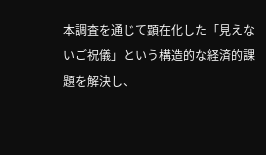本調査を通じて顕在化した「見えないご祝儀」という構造的な経済的課題を解決し、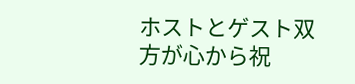ホストとゲスト双方が心から祝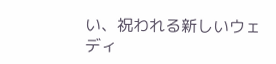い、祝われる新しいウェディ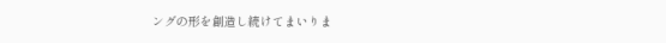ングの形を創造し続けてまいりま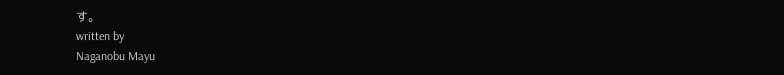す。
written by
Naganobu Mayu